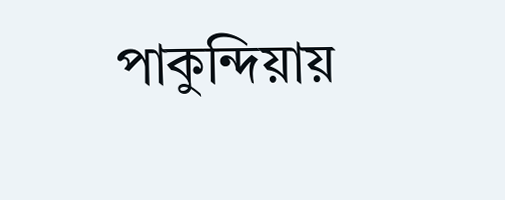পাকুন্দিয়ায়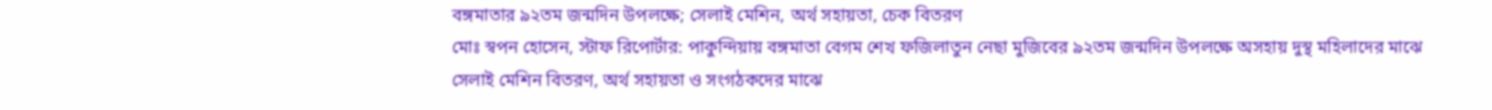বঙ্গমাতার ৯২তম জন্মদিন উপলক্ষে; সেলাই মেশিন, অর্থ সহায়তা, চেক বিতরণ
মোঃ স্বপন হোসেন, স্টাফ রিপোর্টার: পাকুন্দিয়ায় বঙ্গমাতা বেগম শেখ ফজিলাতুন নেছা মুজিবের ৯২তম জন্মদিন উপলক্ষে অসহায় দুস্থ মহিলাদের মাঝে সেলাই মেশিন বিতরণ, অর্থ সহায়তা ও সংগঠকদের মাঝে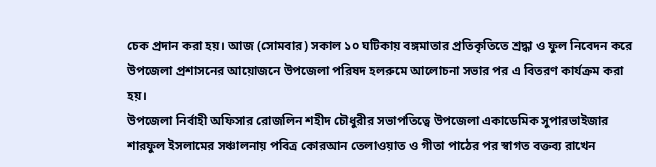চেক প্রদান করা হয়। আজ (সোমবার) সকাল ১০ ঘটিকায় বঙ্গমাতার প্রতিকৃতিতে শ্রদ্ধা ও ফুল নিবেদন করে উপজেলা প্রশাসনের আয়োজনে উপজেলা পরিষদ হলরুমে আলোচনা সভার পর এ বিতরণ কার্যক্রম করা হয়।
উপজেলা নির্বাহী অফিসার রোজলিন শহীদ চৌধুরীর সভাপতিত্বে উপজেলা একাডেমিক সুপারভাইজার শারফুল ইসলামের সঞ্চালনায় পবিত্র কোরআন তেলাওয়াত ও গীতা পাঠের পর স্বাগত বক্তব্য রাখেন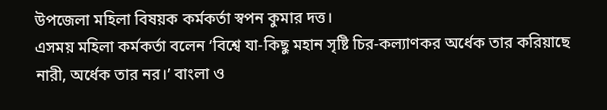উপজেলা মহিলা বিষয়ক কর্মকর্তা স্বপন কুমার দত্ত।
এসময় মহিলা কর্মকর্তা বলেন ‘বিশ্বে যা-কিছু মহান সৃষ্টি চির-কল্যাণকর অর্ধেক তার করিয়াছে নারী, অর্ধেক তার নর।’ বাংলা ও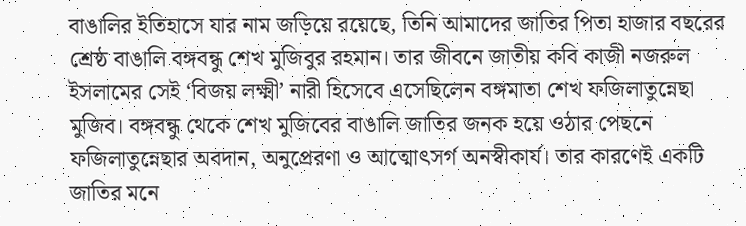বাঙালির ইতিহাসে যার নাম জড়িয়ে রয়েছে, তিনি আমাদের জাতির পিতা হাজার বছরের শ্রেষ্ঠ বাঙালি বঙ্গবন্ধু শেখ মুজিবুর রহমান। তার জীবনে জাতীয় কবি কাজী নজরুল ইসলামের সেই ‘বিজয় লক্ষ্মী’ নারী হিসেবে এসেছিলেন বঙ্গমাতা শেখ ফজিলাতুন্নেছা মুজিব। বঙ্গবন্ধু থেকে শেখ মুজিবের বাঙালি জাতির জনক হয়ে ওঠার পেছনে ফজিলাতুন্নেছার অবদান, অনুপ্রেরণা ও আত্মোৎসর্গ অনস্বীকার্য। তার কারণেই একটি জাতির মনে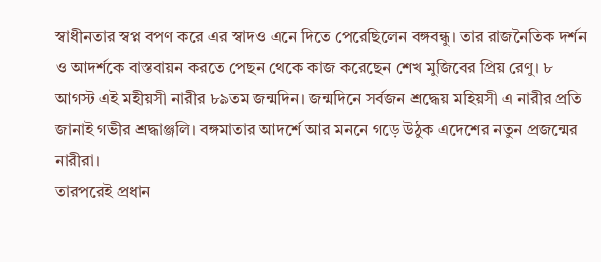স্বাধীনতার স্বপ্ন বপণ করে এর স্বাদও এনে দিতে পেরেছিলেন বঙ্গবন্ধু। তার রাজনৈতিক দর্শন ও আদর্শকে বাস্তবায়ন করতে পেছন থেকে কাজ করেছেন শেখ মুজিবের প্রিয় রেণু। ৮ আগস্ট এই মহীয়সী নারীর ৮৯তম জন্মদিন। জন্মদিনে সর্বজন শ্রদ্ধেয় মহিয়সী এ নারীর প্রতি জানাই গভীর শ্রদ্ধাঞ্জলি। বঙ্গমাতার আদর্শে আর মননে গড়ে উঠুক এদেশের নতুন প্রজন্মের নারীরা।
তারপরেই প্রধান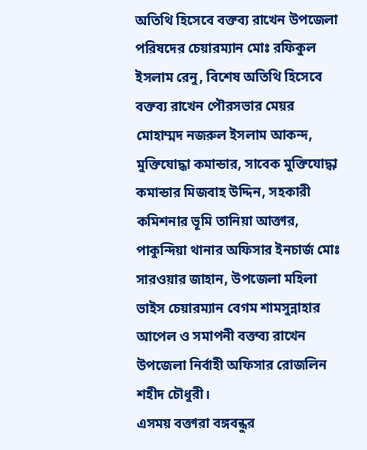অতিথি হিসেবে বক্তব্য রাখেন উপজেলা পরিষদের চেয়ারম্যান মোঃ রফিকুল ইসলাম রেনু, বিশেষ অতিথি হিসেবে বক্তব্য রাখেন পৌরসভার মেয়র মোহাম্মদ নজরুল ইসলাম আকন্দ, মুক্তিযোদ্ধা কমান্ডার, সাবেক মুক্তিযোদ্ধা কমান্ডার মিজবাহ উদ্দিন, সহকারী কমিশনার ভূমি তানিয়া আক্তার, পাকুন্দিয়া থানার অফিসার ইনচার্জ মোঃ সারওয়ার জাহান, উপজেলা মহিলা ভাইস চেয়ারম্যান বেগম শামসুন্নাহার আপেল ও সমাপনী বক্তব্য রাখেন উপজেলা নির্বাহী অফিসার রোজলিন শহীদ চৌধুরী।
এসময় বক্তারা বঙ্গবন্ধুর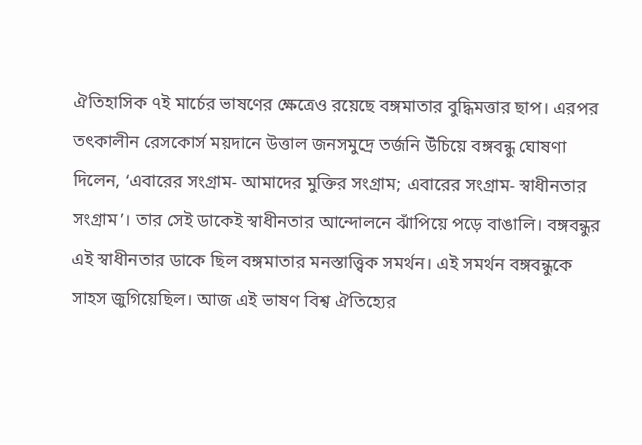ঐতিহাসিক ৭ই মার্চের ভাষণের ক্ষেত্রেও রয়েছে বঙ্গমাতার বুদ্ধিমত্তার ছাপ। এরপর তৎকালীন রেসকোর্স ময়দানে উত্তাল জনসমুদ্রে তর্জনি উঁচিয়ে বঙ্গবন্ধু ঘোষণা দিলেন, ‘এবারের সংগ্রাম- আমাদের মুক্তির সংগ্রাম; এবারের সংগ্রাম- স্বাধীনতার সংগ্রাম’। তার সেই ডাকেই স্বাধীনতার আন্দোলনে ঝাঁপিয়ে পড়ে বাঙালি। বঙ্গবন্ধুর এই স্বাধীনতার ডাকে ছিল বঙ্গমাতার মনস্তাত্ত্বিক সমর্থন। এই সমর্থন বঙ্গবন্ধুকে সাহস জুগিয়েছিল। আজ এই ভাষণ বিশ্ব ঐতিহ্যের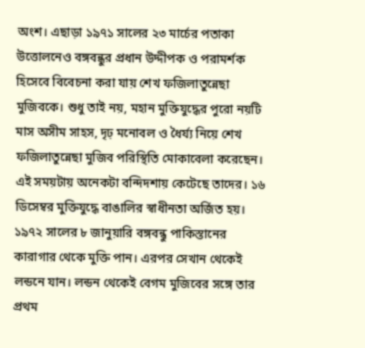অংশ। এছাড়া ১৯৭১ সালের ২৩ মার্চের পতাকা উত্তোলনেও বঙ্গবন্ধুর প্রধান উদ্দীপক ও পরামর্শক হিসেবে বিবেচনা করা যায় শেখ ফজিলাতুন্নেছা মুজিবকে। শুধু তাই নয়, মহান মুক্তিযুদ্ধের পুরো নয়টি মাস অসীম সাহস, দৃঢ় মনোবল ও ধৈর্য্য নিয়ে শেখ ফজিলাতুন্নেছা মুজিব পরিস্থিতি মোকাবেলা করেছেন। এই সময়টায় অনেকটা বন্দিদশায় কেটেছে তাদের। ১৬ ডিসেম্বর মুক্তিযুদ্ধে বাঙালির স্বাধীনতা অর্জিত হয়। ১৯৭২ সালের ৮ জানুয়ারি বঙ্গবন্ধু পাকিস্তানের কারাগার থেকে মুক্তি পান। এরপর সেখান থেকেই লন্ডনে যান। লন্ডন থেকেই বেগম মুজিবের সঙ্গে তার প্রথম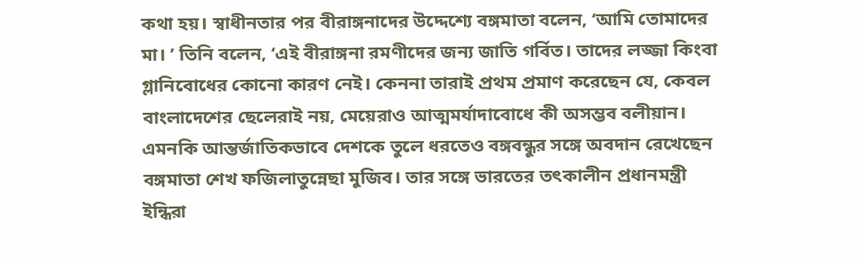কথা হয়। স্বাধীনতার পর বীরাঙ্গনাদের উদ্দেশ্যে বঙ্গমাতা বলেন, ‘আমি তোমাদের মা। ’ তিনি বলেন, ‘এই বীরাঙ্গনা রমণীদের জন্য জাতি গর্বিত। তাদের লজ্জা কিংবা গ্লানিবোধের কোনো কারণ নেই। কেননা তারাই প্রথম প্রমাণ করেছেন যে, কেবল বাংলাদেশের ছেলেরাই নয়, মেয়েরাও আত্মমর্যাদাবোধে কী অসম্ভব বলীয়ান।
এমনকি আন্তর্জাতিকভাবে দেশকে তুলে ধরতেও বঙ্গবন্ধুর সঙ্গে অবদান রেখেছেন বঙ্গমাতা শেখ ফজিলাতুন্নেছা মুজিব। তার সঙ্গে ভারতের তৎকালীন প্রধানমন্ত্রী ইন্ধিরা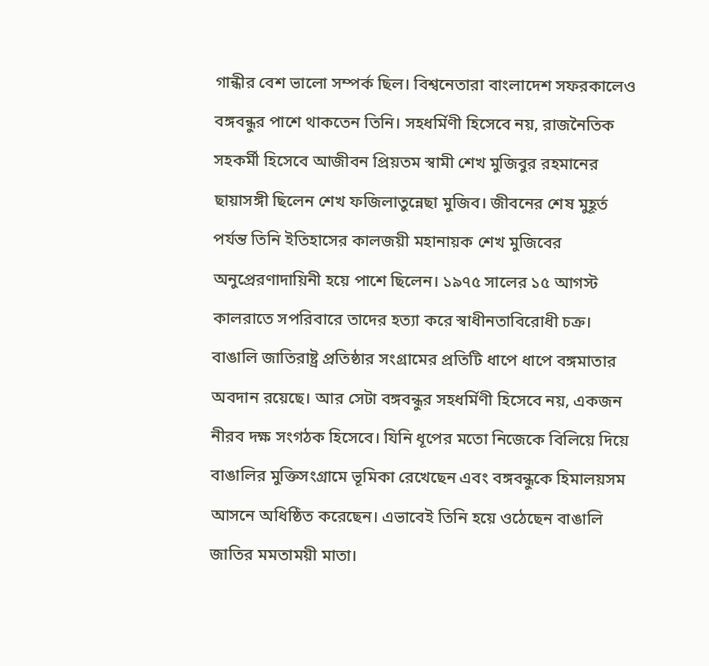গান্ধীর বেশ ভালো সম্পর্ক ছিল। বিশ্বনেতারা বাংলাদেশ সফরকালেও বঙ্গবন্ধুর পাশে থাকতেন তিনি। সহধর্মিণী হিসেবে নয়, রাজনৈতিক সহকর্মী হিসেবে আজীবন প্রিয়তম স্বামী শেখ মুজিবুর রহমানের ছায়াসঙ্গী ছিলেন শেখ ফজিলাতুন্নেছা মুজিব। জীবনের শেষ মুহূর্ত পর্যন্ত তিনি ইতিহাসের কালজয়ী মহানায়ক শেখ মুজিবের অনুপ্রেরণাদায়িনী হয়ে পাশে ছিলেন। ১৯৭৫ সালের ১৫ আগস্ট কালরাতে সপরিবারে তাদের হত্যা করে স্বাধীনতাবিরোধী চক্র। বাঙালি জাতিরাষ্ট্র প্রতিষ্ঠার সংগ্রামের প্রতিটি ধাপে ধাপে বঙ্গমাতার অবদান রয়েছে। আর সেটা বঙ্গবন্ধুর সহধর্মিণী হিসেবে নয়, একজন নীরব দক্ষ সংগঠক হিসেবে। যিনি ধূপের মতো নিজেকে বিলিয়ে দিয়ে বাঙালির মুক্তিসংগ্রামে ভূমিকা রেখেছেন এবং বঙ্গবন্ধুকে হিমালয়সম আসনে অধিষ্ঠিত করেছেন। এভাবেই তিনি হয়ে ওঠেছেন বাঙালি জাতির মমতাময়ী মাতা।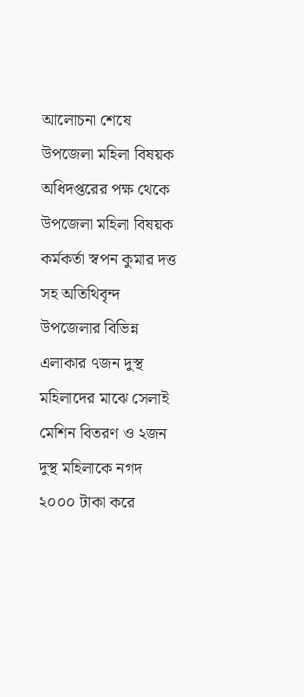আলোচনা শেষে উপজেলা মহিলা বিষয়ক অধিদপ্তরের পক্ষ থেকে উপজেলা মহিলা বিষয়ক কর্মকর্তা স্বপন কুমার দত্ত সহ অতিথিবৃন্দ উপজেলার বিভিন্ন এলাকার ৭জন দুস্থ মহিলাদের মাঝে সেলাই মেশিন বিতরণ ও ২জন দুস্থ মহিলাকে নগদ ২০০০ টাকা করে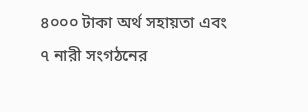৪০০০ টাকা অর্থ সহায়তা এবং ৭ নারী সংগঠনের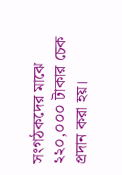সংগঠকদের মাঝে ২২০,০০০ টাকার চেক প্রদান করা হয়।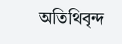অতিথিবৃন্দ